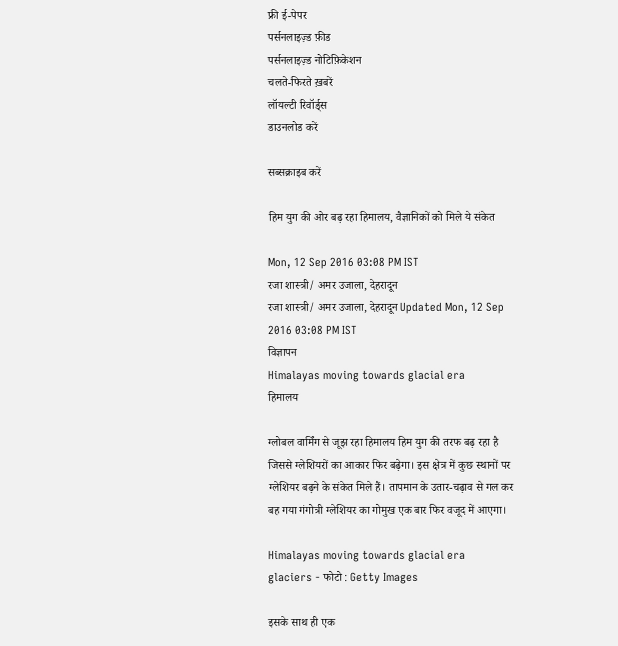फ्री ई-पेपर
पर्सनलाइज़्ड फ़ीड
पर्सनलाइज़्ड नोटिफ़िकेशन
चलते-फिरते ख़बरें
लॉयल्टी रिवॉर्ड्स
डाउनलोड करें

सब्सक्राइब करें

हिम युग की ओर बढ़ रहा हिमालय, वैज्ञानिकों को मिले ये संकेत

Mon, 12 Sep 2016 03:08 PM IST
रजा शास्त्री/ अमर उजाला, देहरादून
रजा शास्त्री/ अमर उजाला, देहरादून Updated Mon, 12 Sep 2016 03:08 PM IST
विज्ञापन
Himalayas moving towards glacial era
हिमालय

ग्लोबल वार्मिंग से जूझ रहा हिमालय हिम युग की तरफ बढ़ रहा है जिससे ग्लेशियरों का आकार फिर बढ़ेगा। इस क्षेत्र में कुछ स्थानों पर ग्लेशियर बढ़ने के संकेत मिले हैं। तापमान के उतार-चढ़ाव से गल कर बह गया गंगोत्री ग्लेशियर का गोमुख एक बार फिर वजूद में आएगा।

Himalayas moving towards glacial era
glaciers - फोटो : Getty Images

इसके साथ ही एक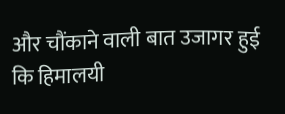और चौंकाने वाली बात उजागर हुई कि हिमालयी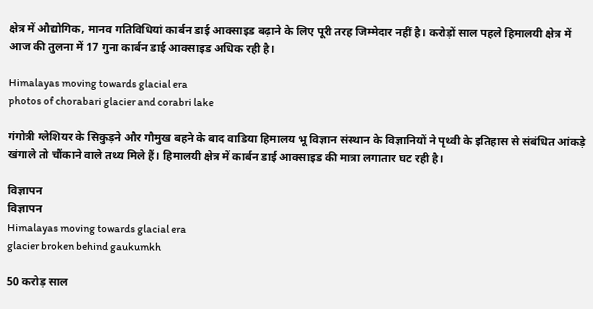क्षेत्र में औद्योगिक, मानव गतिविधियां कार्बन डाई आक्साइड बढ़ाने के लिए पूरी तरह जिम्मेदार नहीं है। करोड़ों साल पहले हिमालयी क्षेत्र में आज की तुलना में 17 गुना कार्बन डाई आक्साइड अधिक रही है।

Himalayas moving towards glacial era
photos of chorabari glacier and corabri lake

गंगोत्री ग्लेशियर के सिकुड़ने और गौमुख बहने के बाद वाडिया हिमालय भू विज्ञान संस्थान के विज्ञानियों ने पृथ्वी के इतिहास से संबंधित आंकड़े खंगाले तो चौंकाने वाले तथ्य मिले हैं। हिमालयी क्षेत्र में कार्बन डाई आक्साइड की मात्रा लगातार घट रही है।

विज्ञापन
विज्ञापन
Himalayas moving towards glacial era
glacier broken behind gaukumkh

50 करोड़ साल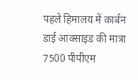पहले हिमालय में कार्बन डाई आक्साइड की मात्रा 7500 पीपीएम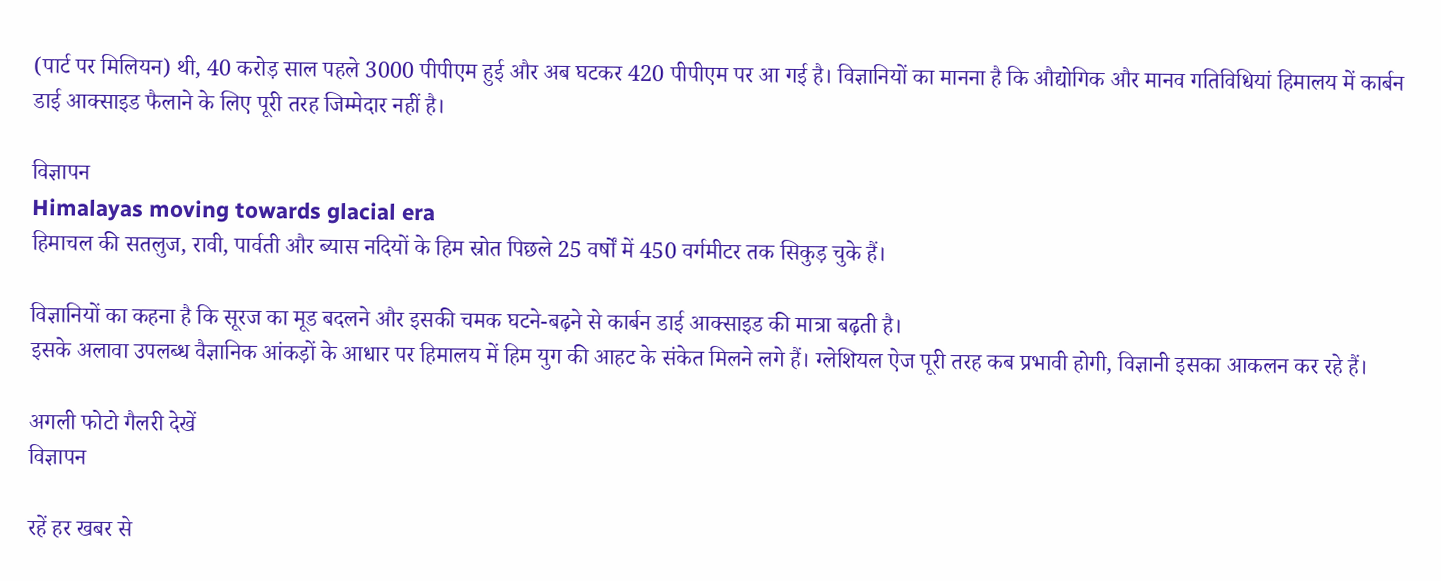(पार्ट पर मिलियन) थी, 40 करोड़ साल पहले 3000 पीपीएम हुई और अब घटकर 420 पीपीएम पर आ गई है। विज्ञानियों का मानना है कि औद्योगिक और मानव गतिविधियां हिमालय में कार्बन डाई आक्साइड फैलाने के लिए पूरी तरह जिम्मेदार नहीं है।

विज्ञापन
Himalayas moving towards glacial era
हिमाचल की सतलुज, रावी, पार्वती और ब्यास नदियों के हिम स्रोत पिछले 25 वर्षों में 450 वर्गमीटर तक सिकुड़ चुके हैं।

विज्ञानियों का कहना है कि सूरज का मूड बदलने और इसकी चमक घटने-बढ़ने से कार्बन डाई आक्साइड की मात्रा बढ़ती है।
इसके अलावा उपलब्ध वैज्ञानिक आंकड़ों के आधार पर हिमालय में हिम युग की आहट के संकेत मिलने लगे हैं। ग्लेशियल ऐज पूरी तरह कब प्रभावी होगी, विज्ञानी इसका आकलन कर रहे हैं।

अगली फोटो गैलरी देखें
विज्ञापन

रहें हर खबर से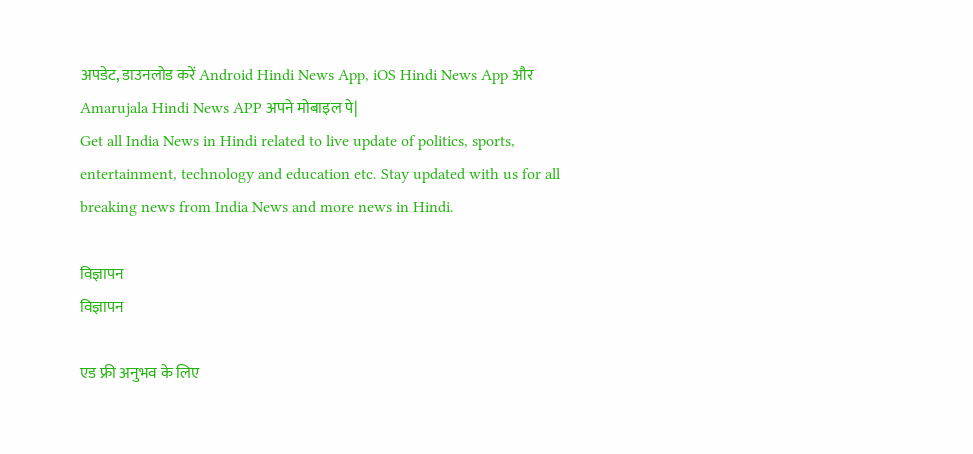अपडेट, डाउनलोड करें Android Hindi News App, iOS Hindi News App और Amarujala Hindi News APP अपने मोबाइल पे|
Get all India News in Hindi related to live update of politics, sports, entertainment, technology and education etc. Stay updated with us for all breaking news from India News and more news in Hindi.

विज्ञापन
विज्ञापन

एड फ्री अनुभव के लिए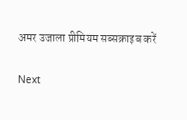अमर उजाला प्रीमियम सब्सक्राइब करें

Next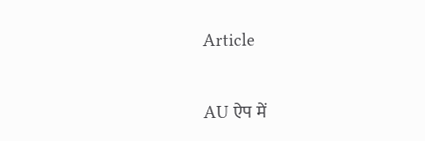Article

AU ऐप में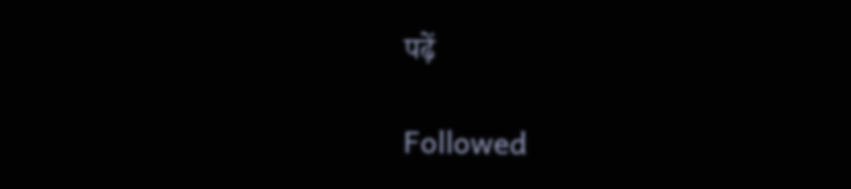पढ़ें

Followed